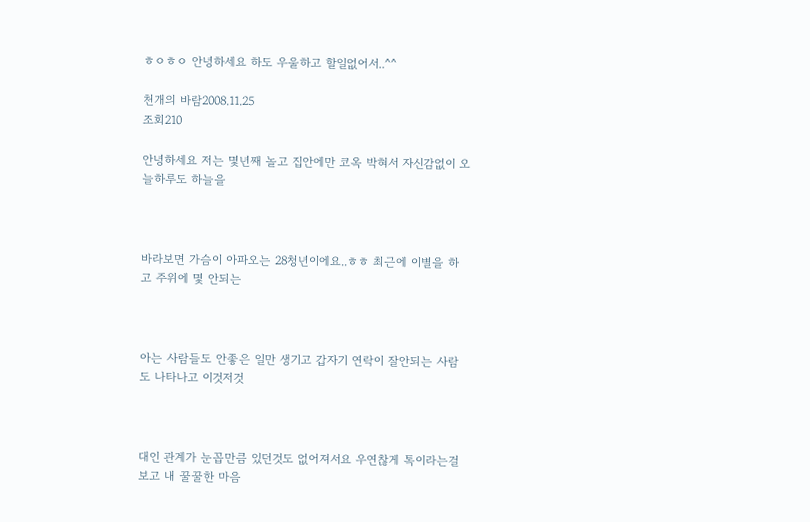ㅎㅇㅎㅇ 안녕하세요 하도 우울하고 할일없어서..^^

천개의 바람2008.11.25
조회210

안녕하세요 저는 몇년째 놀고 집안에만 코옥 박혀서 자신감없이 오늘하루도 하늘을



바라보면 가슴이 아파오는 28청년이에요..ㅎㅎ 최근에 이별을 하고 주위에 몇 안되는



아는 사람들도 안좋은 일만 생기고 갑자기 연락이 잘안되는 사람도 나타나고 이것저것



대인 관계가 눈꼽만큼 있던것도 없어져서요 우연찮게 톡이라는걸 보고 내 꿀꿀한 마음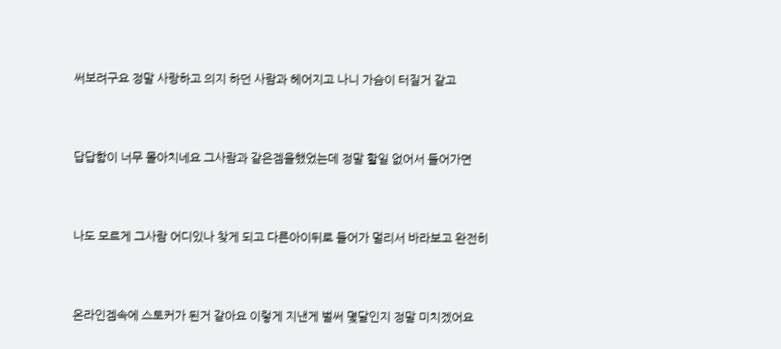써보려구요 정말 사랑하고 의지 하던 사람과 헤어지고 나니 가슴이 터질거 같고



답답함이 너무 몰아치네요 그사람과 같은겜을했었는데 정말 할일 없어서 들어가면



나도 모르게 그사람 어디있나 찾게 되고 다른아이뒤로 들어가 멀리서 바라보고 완전히



온라인겜속에 스토커가 된거 같아요 이렇게 지낸게 벌써 몇달인지 정말 미치겠어요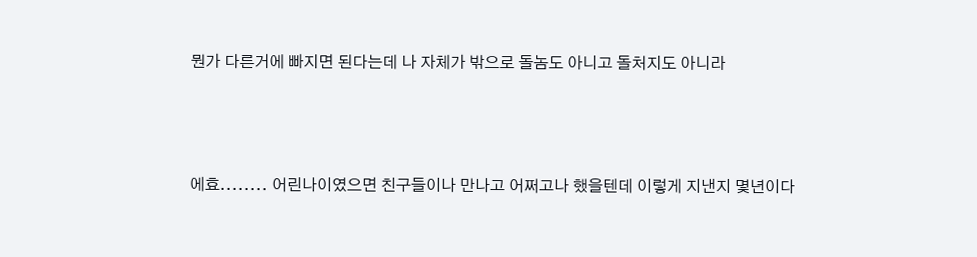뭔가 다른거에 빠지면 된다는데 나 자체가 밖으로 돌놈도 아니고 돌처지도 아니라



에효........ 어린나이였으면 친구들이나 만나고 어쩌고나 했을텐데 이렇게 지낸지 몇년이다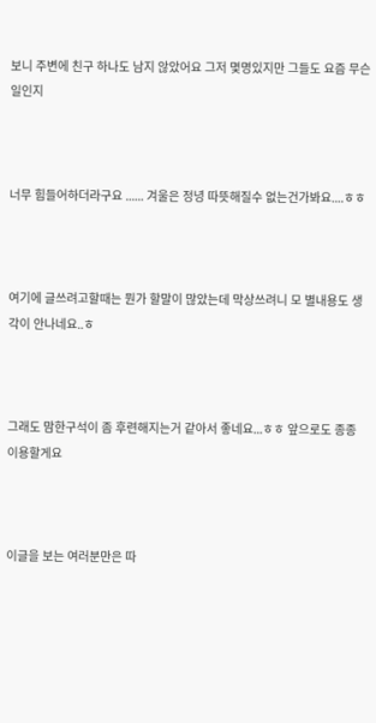보니 주변에 친구 하나도 남지 않았어요 그저 몇명있지만 그들도 요즘 무슨 일인지



너무 힘들어하더라구요 ...... 겨울은 정녕 따뜻해질수 없는건가봐요....ㅎㅎ



여기에 글쓰려고할때는 뭔가 할말이 많았는데 막상쓰려니 모 별내용도 생각이 안나네요..ㅎ



그래도 맘한구석이 좀 후련해지는거 같아서 좋네요...ㅎㅎ 앞으로도 종종 이용할게요



이글을 보는 여러분만은 따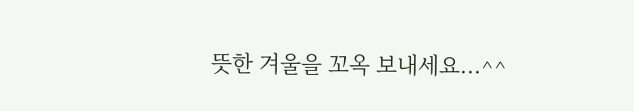뜻한 겨울을 꼬옥 보내세요...^^